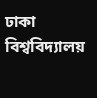ঢাকা বিশ্ববিদ্যালয়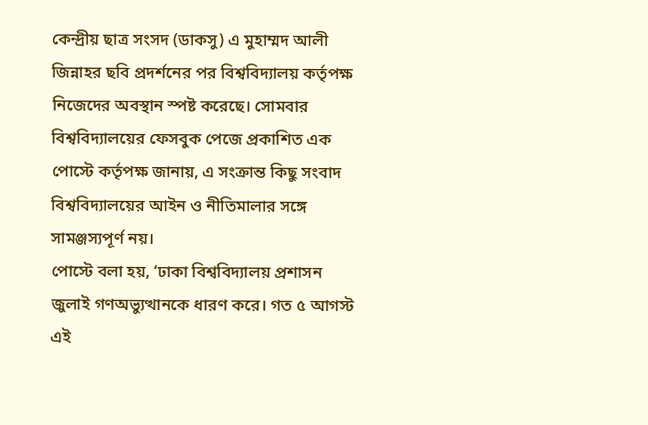কেন্দ্রীয় ছাত্র সংসদ (ডাকসু) এ মুহাম্মদ আলী জিন্নাহর ছবি প্রদর্শনের পর বিশ্ববিদ্যালয় কর্তৃপক্ষ নিজেদের অবস্থান স্পষ্ট করেছে। সোমবার বিশ্ববিদ্যালয়ের ফেসবুক পেজে প্রকাশিত এক পোস্টে কর্তৃপক্ষ জানায়, এ সংক্রান্ত কিছু সংবাদ বিশ্ববিদ্যালয়ের আইন ও নীতিমালার সঙ্গে সামঞ্জস্যপূর্ণ নয়।
পোস্টে বলা হয়, ‘ঢাকা বিশ্ববিদ্যালয় প্রশাসন জুলাই গণঅভ্যুত্থানকে ধারণ করে। গত ৫ আগস্ট এই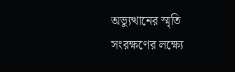অভ্যুত্থানের স্মৃতি সংরক্ষণের লক্ষ্যে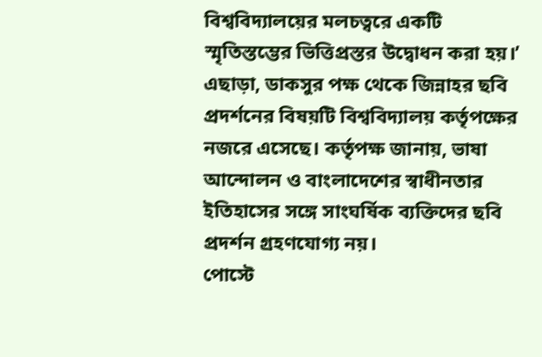বিশ্ববিদ্যালয়ের মলচত্বরে একটি স্মৃতিস্তম্ভের ভিত্তিপ্রস্তর উদ্বোধন করা হয়।’
এছাড়া, ডাকসুর পক্ষ থেকে জিন্নাহর ছবি প্রদর্শনের বিষয়টি বিশ্ববিদ্যালয় কর্তৃপক্ষের নজরে এসেছে। কর্তৃপক্ষ জানায়, ভাষা আন্দোলন ও বাংলাদেশের স্বাধীনতার ইতিহাসের সঙ্গে সাংঘর্ষিক ব্যক্তিদের ছবি প্রদর্শন গ্রহণযোগ্য নয়।
পোস্টে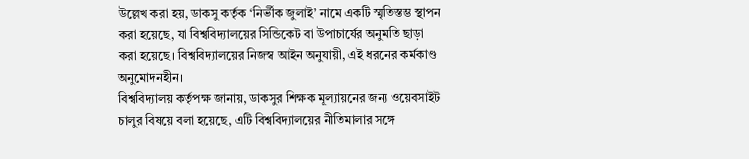উল্লেখ করা হয়, ডাকসু কর্তৃক ‘নির্ভীক জুলাই’ নামে একটি স্মৃতিস্তম্ভ স্থাপন করা হয়েছে, যা বিশ্ববিদ্যালয়ের সিন্ডিকেট বা উপাচার্যের অনুমতি ছাড়া করা হয়েছে। বিশ্ববিদ্যালয়ের নিজস্ব আইন অনুযায়ী, এই ধরনের কর্মকাণ্ড অনুমোদনহীন।
বিশ্ববিদ্যালয় কর্তৃপক্ষ জানায়, ডাকসুর শিক্ষক মূল্যায়নের জন্য ওয়েবসাইট চালুর বিষয়ে বলা হয়েছে, এটি বিশ্ববিদ্যালয়ের নীতিমালার সঙ্গে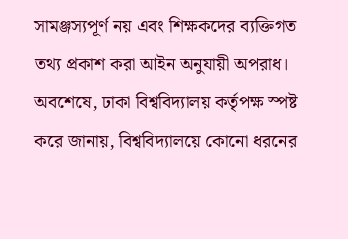সামঞ্জস্যপূর্ণ নয় এবং শিক্ষকদের ব্যক্তিগত তথ্য প্রকাশ করা আইন অনুযায়ী অপরাধ।
অবশেষে, ঢাকা বিশ্ববিদ্যালয় কর্তৃপক্ষ স্পষ্ট করে জানায়, বিশ্ববিদ্যালয়ে কোনো ধরনের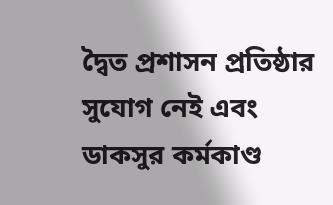দ্বৈত প্রশাসন প্রতিষ্ঠার সুযোগ নেই এবং ডাকসুর কর্মকাণ্ড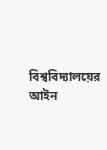বিশ্ববিদ্যালয়ের আইন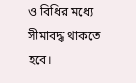ও বিধির মধ্যে সীমাবদ্ধ থাকতে হবে।